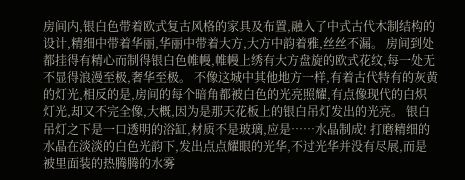房间内,银白色带着欧式复古风格的家具及布置,融入了中式古代木制结构的设计,精细中带着华丽,华丽中带着大方,大方中韵着雅,丝丝不漏。 房间到处都挂得有精心而制得银白色帷幔,帷幔上绣有大方盘旋的欧式花纹,每一处无不显得浪漫至极,奢华至极。 不像这城中其他地方一样,有着古代特有的灰黄的灯光,相反的是,房间的每个暗角都被白色的光亮照耀,有点像现代的白炽灯光,却又不完全像,大概,因为是那天花板上的银白吊灯发出的光亮。 银白吊灯之下是一口透明的浴缸,材质不是玻璃,应是……水晶制成! 打磨精细的水晶在淡淡的白色光韵下,发出点点耀眼的光华,不过光华并没有尽展,而是被里面装的热腾腾的水雾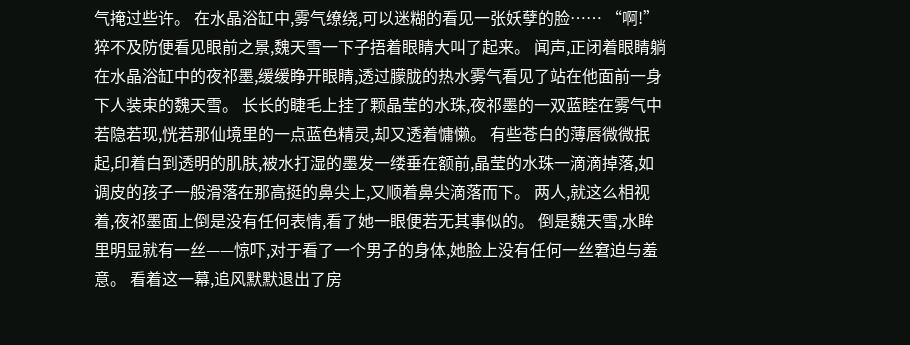气掩过些许。 在水晶浴缸中,雾气缭绕,可以迷糊的看见一张妖孽的脸…… “啊!”猝不及防便看见眼前之景,魏天雪一下子捂着眼睛大叫了起来。 闻声,正闭着眼睛躺在水晶浴缸中的夜祁墨,缓缓睁开眼睛,透过朦胧的热水雾气看见了站在他面前一身下人装束的魏天雪。 长长的睫毛上挂了颗晶莹的水珠,夜祁墨的一双蓝睦在雾气中若隐若现,恍若那仙境里的一点蓝色精灵,却又透着慵懒。 有些苍白的薄唇微微抿起,印着白到透明的肌肤,被水打湿的墨发一缕垂在额前,晶莹的水珠一滴滴掉落,如调皮的孩子一般滑落在那高挺的鼻尖上,又顺着鼻尖滴落而下。 两人,就这么相视着,夜祁墨面上倒是没有任何表情,看了她一眼便若无其事似的。 倒是魏天雪,水眸里明显就有一丝——惊吓,对于看了一个男子的身体,她脸上没有任何一丝窘迫与羞意。 看着这一幕,追风默默退出了房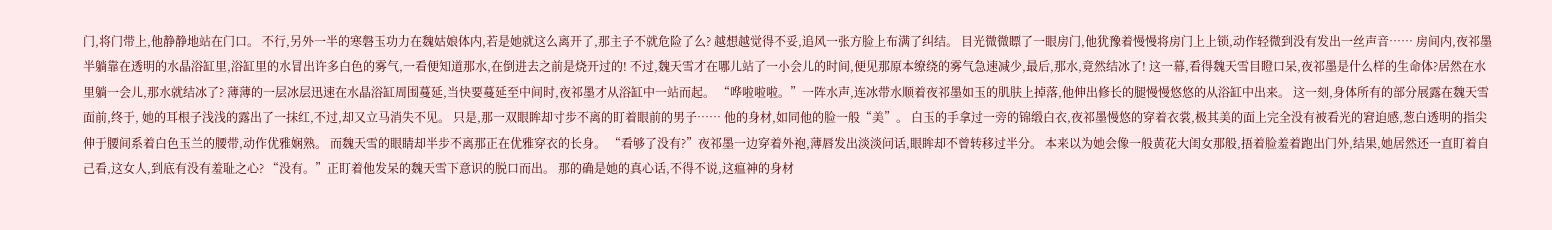门,将门带上,他静静地站在门口。 不行,另外一半的寒磐玉功力在魏姑娘体内,若是她就这么离开了,那主子不就危险了么? 越想越觉得不妥,追风一张方脸上布满了纠结。 目光微微瞟了一眼房门,他犹豫着慢慢将房门上上锁,动作轻微到没有发出一丝声音…… 房间内,夜祁墨半躺靠在透明的水晶浴缸里,浴缸里的水冒出许多白色的雾气,一看便知道那水,在倒进去之前是烧开过的! 不过,魏天雪才在哪儿站了一小会儿的时间,便见那原本缭绕的雾气急速减少,最后,那水,竟然结冰了! 这一幕,看得魏天雪目瞪口呆,夜祁墨是什么样的生命体?居然在水里躺一会儿,那水就结冰了? 薄薄的一层冰层迅速在水晶浴缸周围蔓延,当快要蔓延至中间时,夜祁墨才从浴缸中一站而起。 “哗啦啦啦。”一阵水声,连冰带水顺着夜祁墨如玉的肌肤上掉落,他伸出修长的腿慢慢悠悠的从浴缸中出来。 这一刻,身体所有的部分展露在魏天雪面前,终于, 她的耳根子浅浅的露出了一抹红,不过,却又立马消失不见。 只是,那一双眼眸却寸步不离的盯着眼前的男子…… 他的身材,如同他的脸一般“美”。 白玉的手拿过一旁的锦缎白衣,夜祁墨慢悠的穿着衣裳,极其美的面上完全没有被看光的窘迫感,葱白透明的指尖伸于腰间系着白色玉兰的腰带,动作优雅娴熟。 而魏天雪的眼睛却半步不离那正在优雅穿衣的长身。 “看够了没有?”夜祁墨一边穿着外袍,薄唇发出淡淡问话,眼眸却不曾转移过半分。 本来以为她会像一般黄花大闺女那般,捂着脸羞着跑出门外,结果,她居然还一直盯着自己看,这女人,到底有没有羞耻之心? “没有。”正盯着他发呆的魏天雪下意识的脱口而出。 那的确是她的真心话,不得不说,这瘟神的身材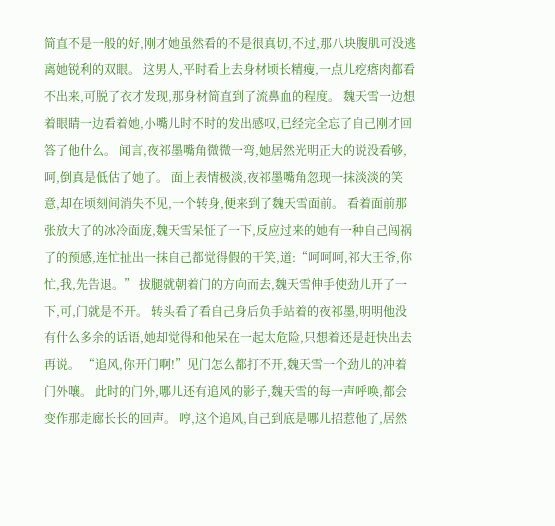简直不是一般的好,刚才她虽然看的不是很真切,不过,那八块腹肌可没逃离她锐利的双眼。 这男人,平时看上去身材顷长精瘦,一点儿疙瘩肉都看不出来,可脱了衣才发现,那身材简直到了流鼻血的程度。 魏天雪一边想着眼睛一边看着她,小嘴儿时不时的发出感叹,已经完全忘了自己刚才回答了他什么。 闻言,夜祁墨嘴角微微一弯,她居然光明正大的说没看够,呵,倒真是低估了她了。 面上表情极淡,夜祁墨嘴角忽现一抹淡淡的笑意,却在顷刻间消失不见,一个转身,便来到了魏天雪面前。 看着面前那张放大了的冰冷面庞,魏天雪呆怔了一下,反应过来的她有一种自己闯祸了的预感,连忙扯出一抹自己都觉得假的干笑,道:“呵呵呵,祁大王爷,你忙,我,先告退。” 拔腿就朝着门的方向而去,魏天雪伸手使劲儿开了一下,可,门就是不开。 转头看了看自己身后负手站着的夜祁墨,明明他没有什么多余的话语,她却觉得和他呆在一起太危险,只想着还是赶快出去再说。 “追风,你开门啊!”见门怎么都打不开,魏天雪一个劲儿的冲着门外嚷。 此时的门外,哪儿还有追风的影子,魏天雪的每一声呼唤,都会变作那走廊长长的回声。 哼,这个追风,自己到底是哪儿招惹他了,居然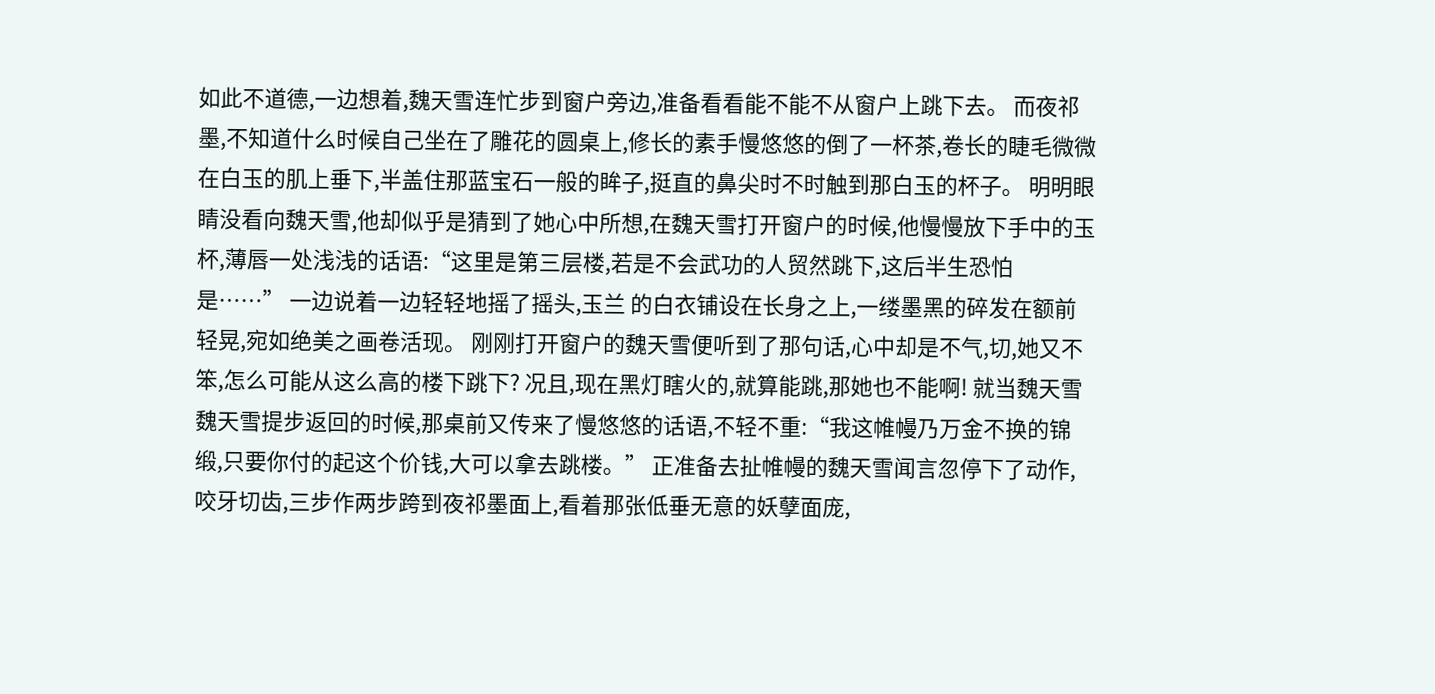如此不道德,一边想着,魏天雪连忙步到窗户旁边,准备看看能不能不从窗户上跳下去。 而夜祁墨,不知道什么时候自己坐在了雕花的圆桌上,修长的素手慢悠悠的倒了一杯茶,卷长的睫毛微微在白玉的肌上垂下,半盖住那蓝宝石一般的眸子,挺直的鼻尖时不时触到那白玉的杯子。 明明眼睛没看向魏天雪,他却似乎是猜到了她心中所想,在魏天雪打开窗户的时候,他慢慢放下手中的玉杯,薄唇一处浅浅的话语:“这里是第三层楼,若是不会武功的人贸然跳下,这后半生恐怕是……” 一边说着一边轻轻地摇了摇头,玉兰 的白衣铺设在长身之上,一缕墨黑的碎发在额前轻晃,宛如绝美之画卷活现。 刚刚打开窗户的魏天雪便听到了那句话,心中却是不气,切,她又不笨,怎么可能从这么高的楼下跳下? 况且,现在黑灯瞎火的,就算能跳,那她也不能啊! 就当魏天雪魏天雪提步返回的时候,那桌前又传来了慢悠悠的话语,不轻不重:“我这帷幔乃万金不换的锦缎,只要你付的起这个价钱,大可以拿去跳楼。” 正准备去扯帷幔的魏天雪闻言忽停下了动作,咬牙切齿,三步作两步跨到夜祁墨面上,看着那张低垂无意的妖孽面庞,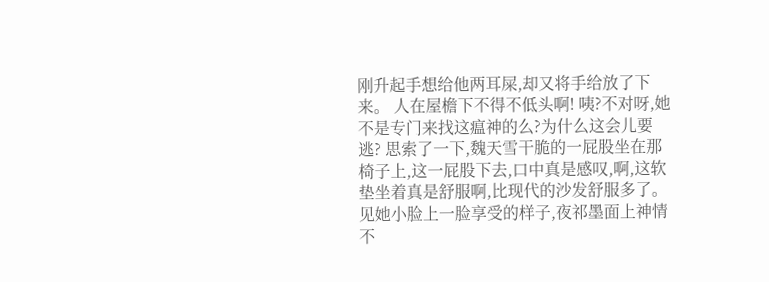刚升起手想给他两耳屎,却又将手给放了下来。 人在屋檐下不得不低头啊! 咦?不对呀,她不是专门来找这瘟神的么?为什么这会儿要逃? 思索了一下,魏天雪干脆的一屁股坐在那椅子上,这一屁股下去,口中真是感叹,啊,这软垫坐着真是舒服啊,比现代的沙发舒服多了。 见她小脸上一脸享受的样子,夜祁墨面上神情不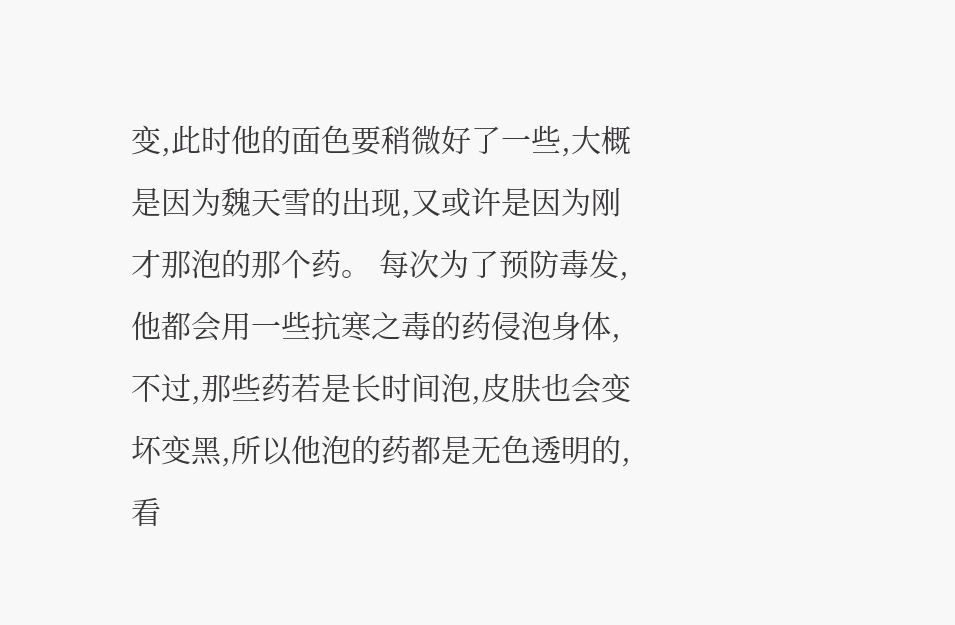变,此时他的面色要稍微好了一些,大概是因为魏天雪的出现,又或许是因为刚才那泡的那个药。 每次为了预防毒发,他都会用一些抗寒之毒的药侵泡身体,不过,那些药若是长时间泡,皮肤也会变坏变黑,所以他泡的药都是无色透明的,看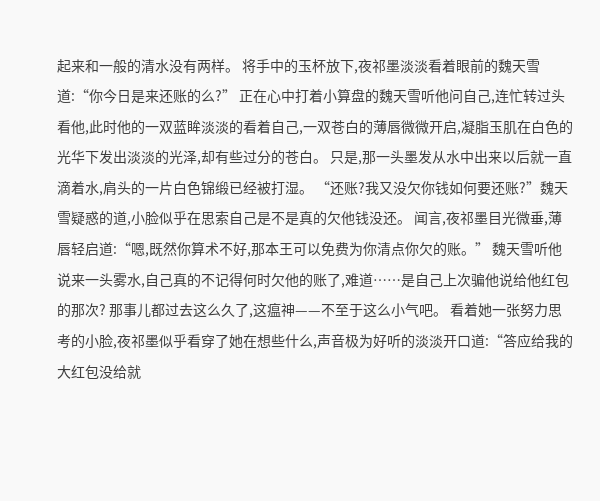起来和一般的清水没有两样。 将手中的玉杯放下,夜祁墨淡淡看着眼前的魏天雪道:“你今日是来还账的么?” 正在心中打着小算盘的魏天雪听他问自己,连忙转过头看他,此时他的一双蓝眸淡淡的看着自己,一双苍白的薄唇微微开启,凝脂玉肌在白色的光华下发出淡淡的光泽,却有些过分的苍白。 只是,那一头墨发从水中出来以后就一直滴着水,肩头的一片白色锦缎已经被打湿。 “还账?我又没欠你钱如何要还账?”魏天雪疑惑的道,小脸似乎在思索自己是不是真的欠他钱没还。 闻言,夜祁墨目光微垂,薄唇轻启道:“嗯,既然你算术不好,那本王可以免费为你清点你欠的账。” 魏天雪听他说来一头雾水,自己真的不记得何时欠他的账了,难道……是自己上次骗他说给他红包的那次? 那事儿都过去这么久了,这瘟神——不至于这么小气吧。 看着她一张努力思考的小脸,夜祁墨似乎看穿了她在想些什么,声音极为好听的淡淡开口道:“答应给我的大红包没给就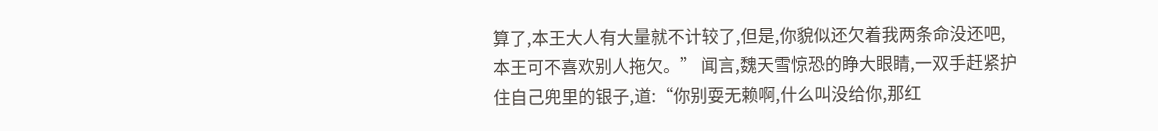算了,本王大人有大量就不计较了,但是,你貌似还欠着我两条命没还吧,本王可不喜欢别人拖欠。” 闻言,魏天雪惊恐的睁大眼睛,一双手赶紧护住自己兜里的银子,道:“你别耍无赖啊,什么叫没给你,那红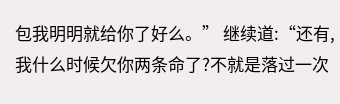包我明明就给你了好么。” 继续道:“还有,我什么时候欠你两条命了?不就是落过一次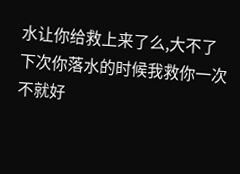水让你给救上来了么,大不了下次你落水的时候我救你一次不就好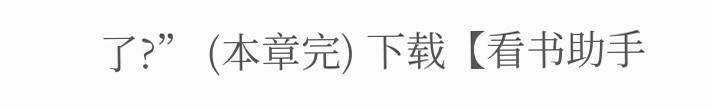了?” (本章完) 下载【看书助手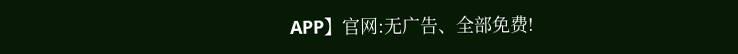APP】官网:无广告、全部免费!